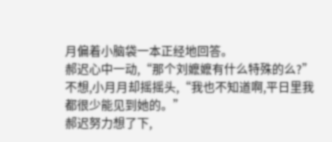月偏着小脑袋一本正经地回答。
郝迟心中一动,“那个刘嬷嬷有什么特殊的么?”
不想,小月月却摇摇头,“我也不知道啊,平日里我都很少能见到她的。”
郝迟努力想了下,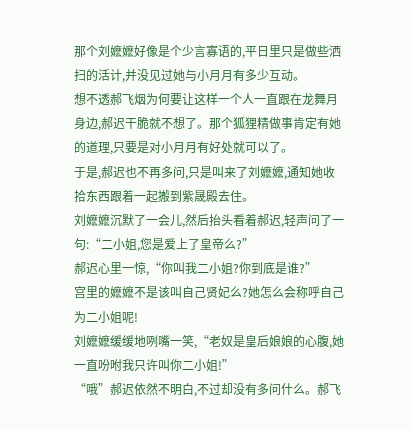那个刘嬷嬷好像是个少言寡语的,平日里只是做些洒扫的活计,并没见过她与小月月有多少互动。
想不透郝飞烟为何要让这样一个人一直跟在龙舞月身边,郝迟干脆就不想了。那个狐狸精做事肯定有她的道理,只要是对小月月有好处就可以了。
于是,郝迟也不再多问,只是叫来了刘嬷嬷,通知她收拾东西跟着一起搬到紫晟殿去住。
刘嬷嬷沉默了一会儿,然后抬头看着郝迟,轻声问了一句:“二小姐,您是爱上了皇帝么?”
郝迟心里一惊,“你叫我二小姐?你到底是谁?”
宫里的嬷嬷不是该叫自己贤妃么?她怎么会称呼自己为二小姐呢!
刘嬷嬷缓缓地咧嘴一笑,“老奴是皇后娘娘的心腹,她一直吩咐我只许叫你二小姐!”
“哦”郝迟依然不明白,不过却没有多问什么。郝飞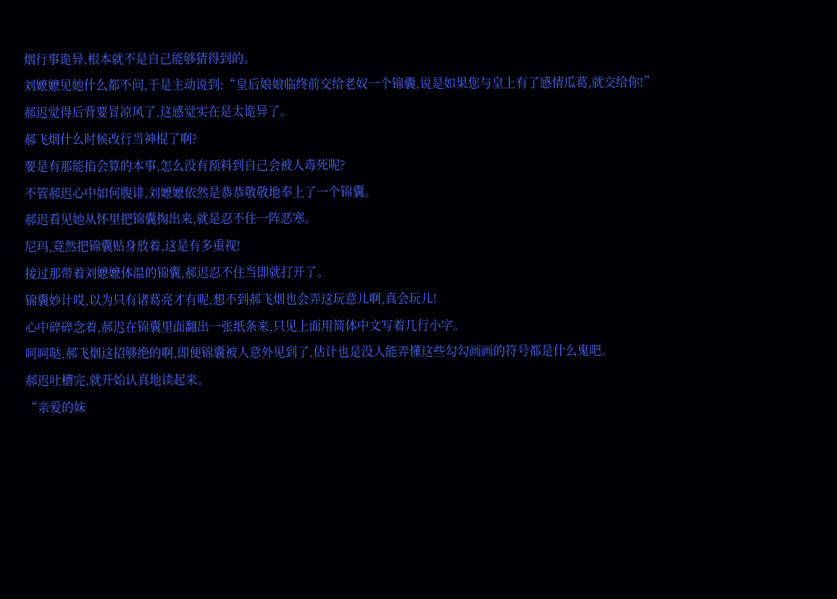烟行事诡异,根本就不是自己能够猜得到的。
刘嬷嬷见她什么都不问,于是主动说到:“皇后娘娘临终前交给老奴一个锦囊,说是如果您与皇上有了感情瓜葛,就交给你!”
郝迟觉得后背要冒凉风了,这感觉实在是太诡异了。
郝飞烟什么时候改行当神棍了啊?
要是有那能掐会算的本事,怎么没有预料到自己会被人毒死呢?
不管郝迟心中如何腹诽,刘嬷嬷依然是恭恭敬敬地奉上了一个锦囊。
郝迟看见她从怀里把锦囊掏出来,就是忍不住一阵恶寒。
尼玛,竟然把锦囊贴身放着,这是有多重视!
接过那带着刘嬷嬷体温的锦囊,郝迟忍不住当即就打开了。
锦囊妙计哎,以为只有诸葛亮才有呢,想不到郝飞烟也会弄这玩意儿啊,真会玩儿!
心中碎碎念着,郝迟在锦囊里面翻出一张纸条来,只见上面用简体中文写着几行小字。
呵呵哒,郝飞烟这招够绝的啊,即便锦囊被人意外见到了,估计也是没人能弄懂这些勾勾画画的符号都是什么鬼吧。
郝迟吐槽完,就开始认真地读起来。
“亲爱的妹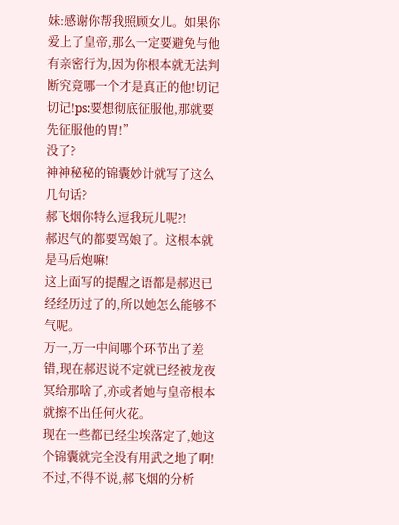妹:感谢你帮我照顾女儿。如果你爱上了皇帝,那么一定要避免与他有亲密行为,因为你根本就无法判断究竟哪一个才是真正的他!切记切记!ps:要想彻底征服他,那就要先征服他的胃!”
没了?
神神秘秘的锦囊妙计就写了这么几句话?
郝飞烟你特么逗我玩儿呢?!
郝迟气的都要骂娘了。这根本就是马后炮嘛!
这上面写的提醒之语都是郝迟已经经历过了的,所以她怎么能够不气呢。
万一,万一中间哪个环节出了差错,现在郝迟说不定就已经被龙夜冥给那啥了,亦或者她与皇帝根本就擦不出任何火花。
现在一些都已经尘埃落定了,她这个锦囊就完全没有用武之地了啊!
不过,不得不说,郝飞烟的分析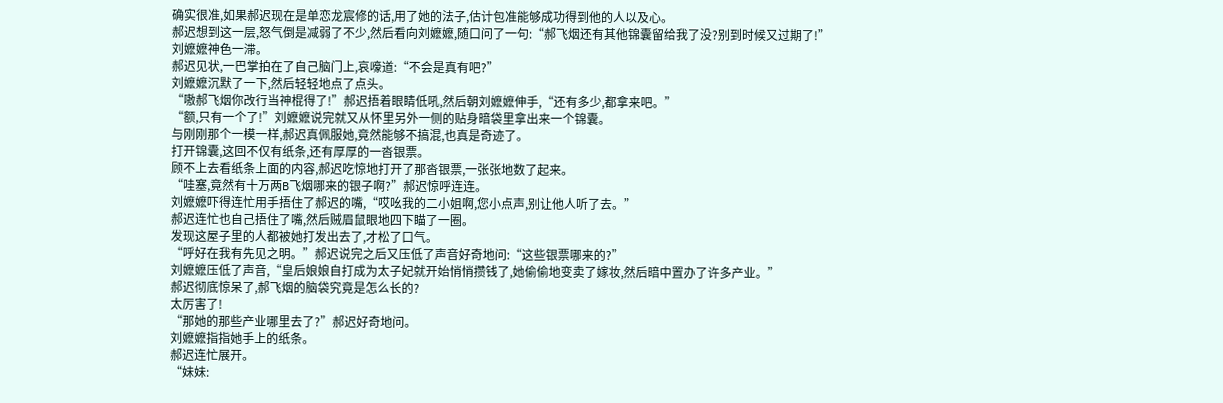确实很准,如果郝迟现在是单恋龙宸修的话,用了她的法子,估计包准能够成功得到他的人以及心。
郝迟想到这一层,怒气倒是减弱了不少,然后看向刘嬷嬷,随口问了一句:“郝飞烟还有其他锦囊留给我了没?别到时候又过期了!”
刘嬷嬷神色一滞。
郝迟见状,一巴掌拍在了自己脑门上,哀嚎道:“不会是真有吧?”
刘嬷嬷沉默了一下,然后轻轻地点了点头。
“嗷郝飞烟你改行当神棍得了!”郝迟捂着眼睛低吼,然后朝刘嬷嬷伸手,“还有多少,都拿来吧。”
“额,只有一个了!”刘嬷嬷说完就又从怀里另外一侧的贴身暗袋里拿出来一个锦囊。
与刚刚那个一模一样,郝迟真佩服她,竟然能够不搞混,也真是奇迹了。
打开锦囊,这回不仅有纸条,还有厚厚的一沓银票。
顾不上去看纸条上面的内容,郝迟吃惊地打开了那沓银票,一张张地数了起来。
“哇塞,竟然有十万两B飞烟哪来的银子啊?”郝迟惊呼连连。
刘嬷嬷吓得连忙用手捂住了郝迟的嘴,“哎吆我的二小姐啊,您小点声,别让他人听了去。”
郝迟连忙也自己捂住了嘴,然后贼眉鼠眼地四下瞄了一圈。
发现这屋子里的人都被她打发出去了,才松了口气。
“呼好在我有先见之明。”郝迟说完之后又压低了声音好奇地问:“这些银票哪来的?”
刘嬷嬷压低了声音,“皇后娘娘自打成为太子妃就开始悄悄攒钱了,她偷偷地变卖了嫁妆,然后暗中置办了许多产业。”
郝迟彻底惊呆了,郝飞烟的脑袋究竟是怎么长的?
太厉害了!
“那她的那些产业哪里去了?”郝迟好奇地问。
刘嬷嬷指指她手上的纸条。
郝迟连忙展开。
“妹妹: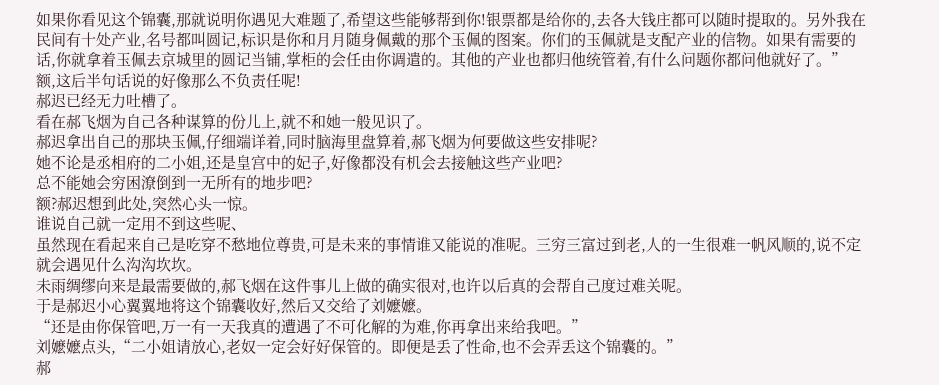如果你看见这个锦囊,那就说明你遇见大难题了,希望这些能够帮到你!银票都是给你的,去各大钱庄都可以随时提取的。另外我在民间有十处产业,名号都叫圆记,标识是你和月月随身佩戴的那个玉佩的图案。你们的玉佩就是支配产业的信物。如果有需要的话,你就拿着玉佩去京城里的圆记当铺,掌柜的会任由你调遣的。其他的产业也都归他统管着,有什么问题你都问他就好了。”
额,这后半句话说的好像那么不负责任呢!
郝迟已经无力吐槽了。
看在郝飞烟为自己各种谋算的份儿上,就不和她一般见识了。
郝迟拿出自己的那块玉佩,仔细端详着,同时脑海里盘算着,郝飞烟为何要做这些安排呢?
她不论是丞相府的二小姐,还是皇宫中的妃子,好像都没有机会去接触这些产业吧?
总不能她会穷困潦倒到一无所有的地步吧?
额?郝迟想到此处,突然心头一惊。
谁说自己就一定用不到这些呢、
虽然现在看起来自己是吃穿不愁地位尊贵,可是未来的事情谁又能说的准呢。三穷三富过到老,人的一生很难一帆风顺的,说不定就会遇见什么沟沟坎坎。
未雨绸缪向来是最需要做的,郝飞烟在这件事儿上做的确实很对,也许以后真的会帮自己度过难关呢。
于是郝迟小心翼翼地将这个锦囊收好,然后又交给了刘嬷嬷。
“还是由你保管吧,万一有一天我真的遭遇了不可化解的为难,你再拿出来给我吧。”
刘嬷嬷点头,“二小姐请放心,老奴一定会好好保管的。即便是丢了性命,也不会弄丢这个锦囊的。”
郝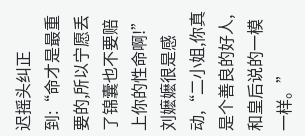迟摇头纠正到:“命才是最重要的,所以宁愿丢了锦囊也不要赔上你的性命啊!”
刘嬷嬷很是感动,“二小姐,你真是个善良的好人,和皇后说的一模一样。”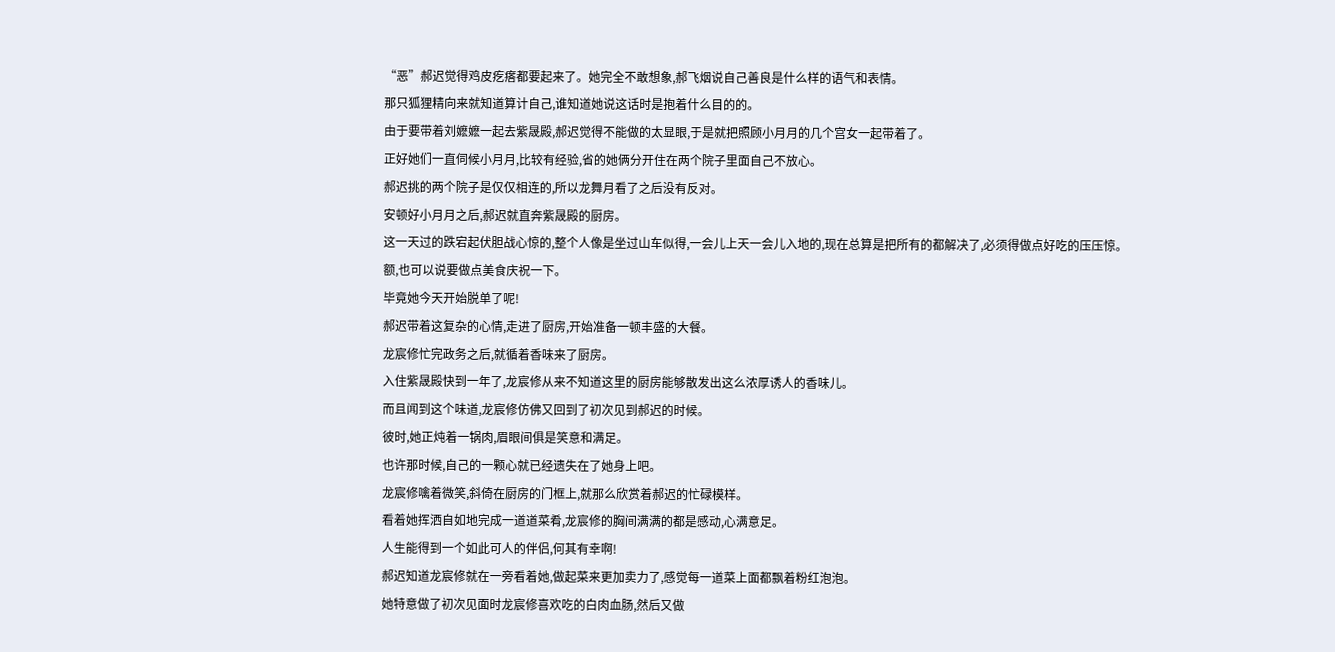“恶”郝迟觉得鸡皮疙瘩都要起来了。她完全不敢想象,郝飞烟说自己善良是什么样的语气和表情。
那只狐狸精向来就知道算计自己,谁知道她说这话时是抱着什么目的的。
由于要带着刘嬷嬷一起去紫晟殿,郝迟觉得不能做的太显眼,于是就把照顾小月月的几个宫女一起带着了。
正好她们一直伺候小月月,比较有经验,省的她俩分开住在两个院子里面自己不放心。
郝迟挑的两个院子是仅仅相连的,所以龙舞月看了之后没有反对。
安顿好小月月之后,郝迟就直奔紫晟殿的厨房。
这一天过的跌宕起伏胆战心惊的,整个人像是坐过山车似得,一会儿上天一会儿入地的,现在总算是把所有的都解决了,必须得做点好吃的压压惊。
额,也可以说要做点美食庆祝一下。
毕竟她今天开始脱单了呢!
郝迟带着这复杂的心情,走进了厨房,开始准备一顿丰盛的大餐。
龙宸修忙完政务之后,就循着香味来了厨房。
入住紫晟殿快到一年了,龙宸修从来不知道这里的厨房能够散发出这么浓厚诱人的香味儿。
而且闻到这个味道,龙宸修仿佛又回到了初次见到郝迟的时候。
彼时,她正炖着一锅肉,眉眼间俱是笑意和满足。
也许那时候,自己的一颗心就已经遗失在了她身上吧。
龙宸修噙着微笑,斜倚在厨房的门框上,就那么欣赏着郝迟的忙碌模样。
看着她挥洒自如地完成一道道菜肴,龙宸修的胸间满满的都是感动,心满意足。
人生能得到一个如此可人的伴侣,何其有幸啊!
郝迟知道龙宸修就在一旁看着她,做起菜来更加卖力了,感觉每一道菜上面都飘着粉红泡泡。
她特意做了初次见面时龙宸修喜欢吃的白肉血肠,然后又做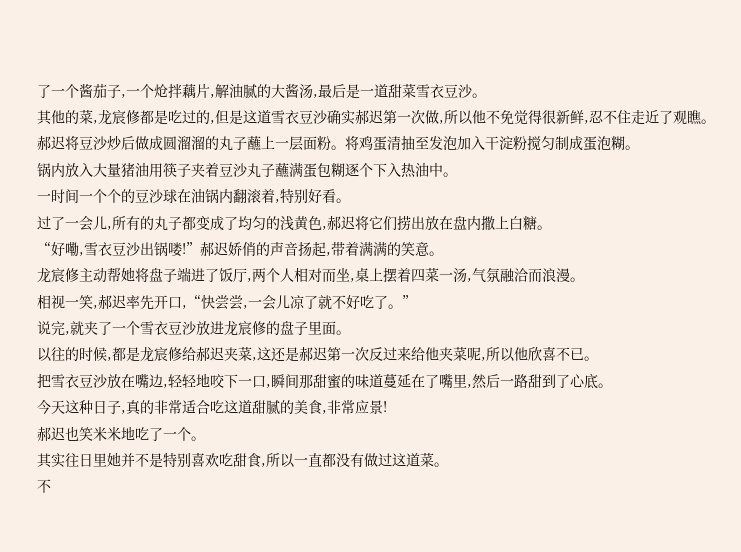了一个酱茄子,一个炝拌藕片,解油腻的大酱汤,最后是一道甜菜雪衣豆沙。
其他的菜,龙宸修都是吃过的,但是这道雪衣豆沙确实郝迟第一次做,所以他不免觉得很新鲜,忍不住走近了观瞧。
郝迟将豆沙炒后做成圆溜溜的丸子蘸上一层面粉。将鸡蛋清抽至发泡加入干淀粉搅匀制成蛋泡糊。
锅内放入大量猪油用筷子夹着豆沙丸子蘸满蛋包糊逐个下入热油中。
一时间一个个的豆沙球在油锅内翻滚着,特别好看。
过了一会儿,所有的丸子都变成了均匀的浅黄色,郝迟将它们捞出放在盘内撒上白糖。
“好嘞,雪衣豆沙出锅喽!”郝迟娇俏的声音扬起,带着满满的笑意。
龙宸修主动帮她将盘子端进了饭厅,两个人相对而坐,桌上摆着四菜一汤,气氛融洽而浪漫。
相视一笑,郝迟率先开口,“快尝尝,一会儿凉了就不好吃了。”
说完,就夹了一个雪衣豆沙放进龙宸修的盘子里面。
以往的时候,都是龙宸修给郝迟夹菜,这还是郝迟第一次反过来给他夹菜呢,所以他欣喜不已。
把雪衣豆沙放在嘴边,轻轻地咬下一口,瞬间那甜蜜的味道蔓延在了嘴里,然后一路甜到了心底。
今天这种日子,真的非常适合吃这道甜腻的美食,非常应景!
郝迟也笑米米地吃了一个。
其实往日里她并不是特别喜欢吃甜食,所以一直都没有做过这道菜。
不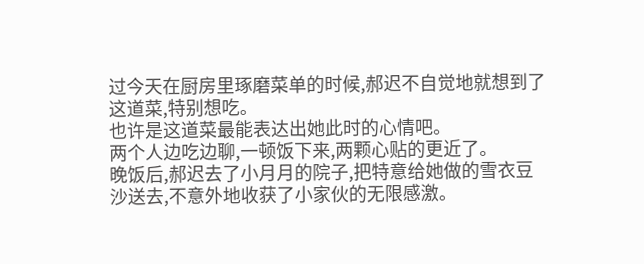过今天在厨房里琢磨菜单的时候,郝迟不自觉地就想到了这道菜,特别想吃。
也许是这道菜最能表达出她此时的心情吧。
两个人边吃边聊,一顿饭下来,两颗心贴的更近了。
晚饭后,郝迟去了小月月的院子,把特意给她做的雪衣豆沙送去,不意外地收获了小家伙的无限感激。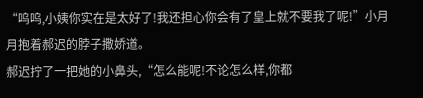“呜呜,小姨你实在是太好了!我还担心你会有了皇上就不要我了呢!”小月月抱着郝迟的脖子撒娇道。
郝迟拧了一把她的小鼻头,“怎么能呢!不论怎么样,你都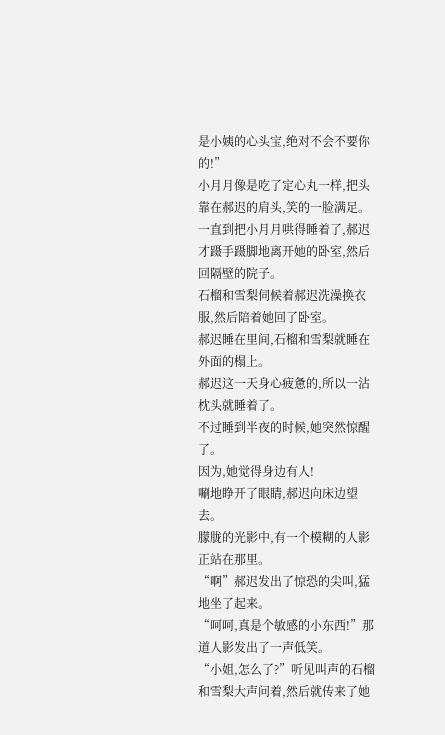是小姨的心头宝,绝对不会不要你的!”
小月月像是吃了定心丸一样,把头靠在郝迟的肩头,笑的一脸满足。
一直到把小月月哄得睡着了,郝迟才蹑手蹑脚地离开她的卧室,然后回隔壁的院子。
石榴和雪梨伺候着郝迟洗澡换衣服,然后陪着她回了卧室。
郝迟睡在里间,石榴和雪梨就睡在外面的榻上。
郝迟这一天身心疲惫的,所以一沾枕头就睡着了。
不过睡到半夜的时候,她突然惊醒了。
因为,她觉得身边有人!
唰地睁开了眼睛,郝迟向床边望去。
朦胧的光影中,有一个模糊的人影正站在那里。
“啊”郝迟发出了惊恐的尖叫,猛地坐了起来。
“呵呵,真是个敏感的小东西!”那道人影发出了一声低笑。
“小姐,怎么了?”听见叫声的石榴和雪梨大声问着,然后就传来了她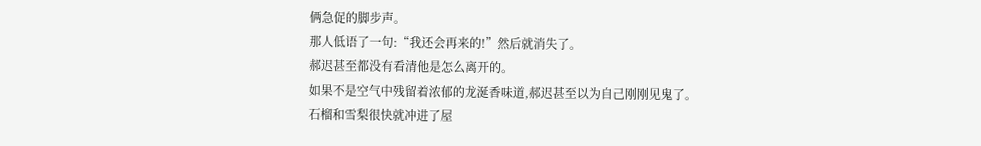俩急促的脚步声。
那人低语了一句:“我还会再来的!”然后就消失了。
郝迟甚至都没有看清他是怎么离开的。
如果不是空气中残留着浓郁的龙涎香味道,郝迟甚至以为自己刚刚见鬼了。
石榴和雪梨很快就冲进了屋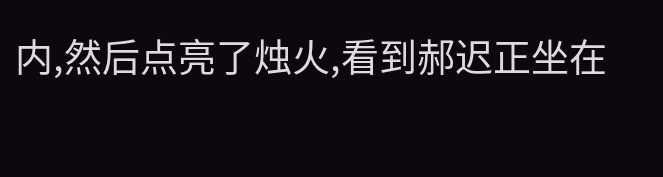内,然后点亮了烛火,看到郝迟正坐在